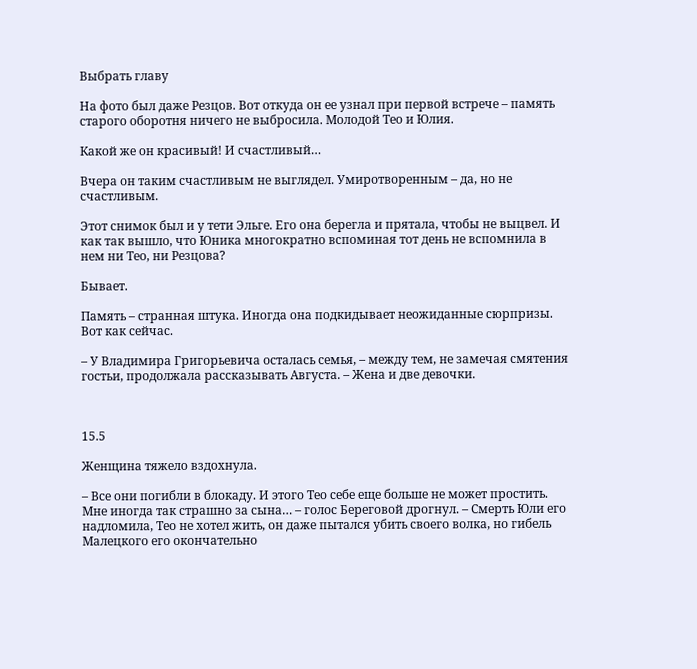Выбрать главу

На фото был даже Резцов. Вот откуда он ее узнал при первой встрече – память старого оборотня ничего не выбросила. Молодой Тео и Юлия.

Какой же он красивый! И счастливый…

Вчера он таким счастливым не выглядел. Умиротворенным – да, но не счастливым.

Этот снимок был и у тети Эльге. Его она берегла и прятала, чтобы не выцвел. И как так вышло, что Юника многократно вспоминая тот день не вспомнила в нем ни Тео, ни Резцова?

Бывает.

Память – странная штука. Иногда она подкидывает неожиданные сюрпризы. Вот как сейчас.

– У Владимира Григорьевича осталась семья, – между тем, не замечая смятения гостьи, продолжала рассказывать Августа. – Жена и две девочки.



15.5

Женщина тяжело вздохнула.

– Все они погибли в блокаду. И этого Тео себе еще больше не может простить. Мне иногда так страшно за сына… – голос Береговой дрогнул. – Смерть Юли его надломила, Тео не хотел жить, он даже пытался убить своего волка, но гибель Малецкого его окончательно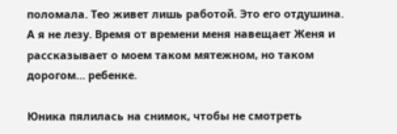поломала. Тео живет лишь работой. Это его отдушина. А я не лезу. Время от времени меня навещает Женя и рассказывает о моем таком мятежном, но таком дорогом… ребенке.

Юника пялилась на снимок, чтобы не смотреть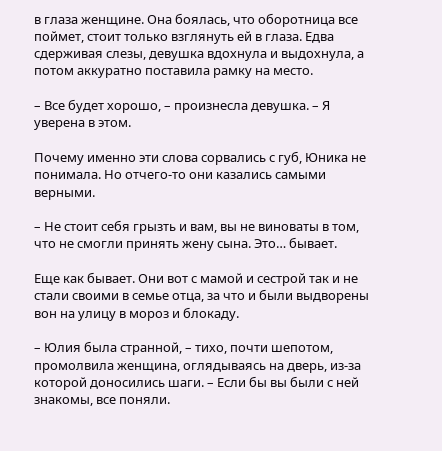в глаза женщине. Она боялась, что оборотница все поймет, стоит только взглянуть ей в глаза. Едва сдерживая слезы, девушка вдохнула и выдохнула, а потом аккуратно поставила рамку на место.

– Все будет хорошо, – произнесла девушка. – Я уверена в этом.

Почему именно эти слова сорвались с губ, Юника не понимала. Но отчего-то они казались самыми верными.

– Не стоит себя грызть и вам, вы не виноваты в том, что не смогли принять жену сына. Это… бывает.

Еще как бывает. Они вот с мамой и сестрой так и не стали своими в семье отца, за что и были выдворены вон на улицу в мороз и блокаду.

– Юлия была странной, – тихо, почти шепотом, промолвила женщина, оглядываясь на дверь, из-за которой доносились шаги. – Если бы вы были с ней знакомы, все поняли.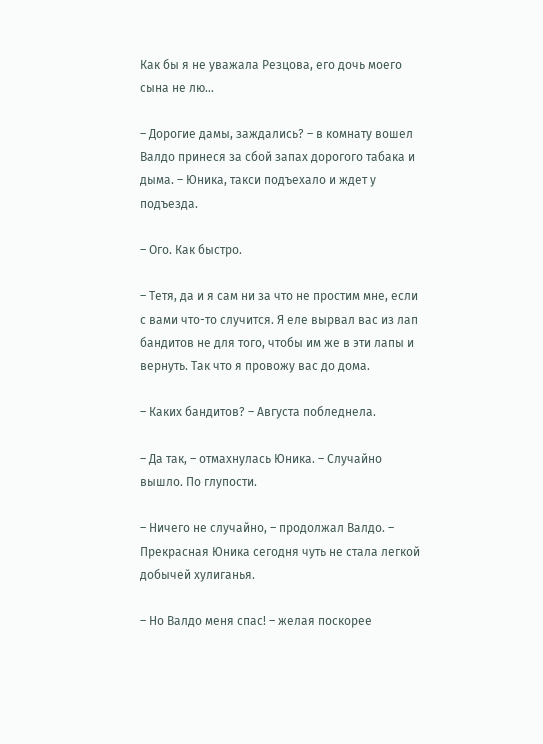Как бы я не уважала Резцова, его дочь моего сына не лю…

– Дорогие дамы, заждались? – в комнату вошел Валдо принеся за сбой запах дорогого табака и дыма. – Юника, такси подъехало и ждет у подъезда.

– Ого. Как быстро.

– Тетя, да и я сам ни за что не простим мне, если с вами что-то случится. Я еле вырвал вас из лап бандитов не для того, чтобы им же в эти лапы и вернуть. Так что я провожу вас до дома.

– Каких бандитов? – Августа побледнела.

– Да так, – отмахнулась Юника. – Случайно вышло. По глупости.

– Ничего не случайно, – продолжал Валдо. – Прекрасная Юника сегодня чуть не стала легкой добычей хулиганья.

– Но Валдо меня спас! – желая поскорее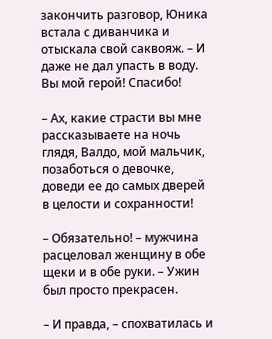закончить разговор, Юника встала с диванчика и отыскала свой саквояж. – И даже не дал упасть в воду. Вы мой герой! Спасибо!

– Ах, какие страсти вы мне рассказываете на ночь глядя, Валдо, мой мальчик, позаботься о девочке, доведи ее до самых дверей в целости и сохранности!

– Обязательно! – мужчина расцеловал женщину в обе щеки и в обе руки. – Ужин был просто прекрасен.

– И правда, – спохватилась и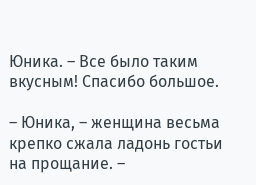Юника. – Все было таким вкусным! Спасибо большое.

– Юника, – женщина весьма крепко сжала ладонь гостьи на прощание. –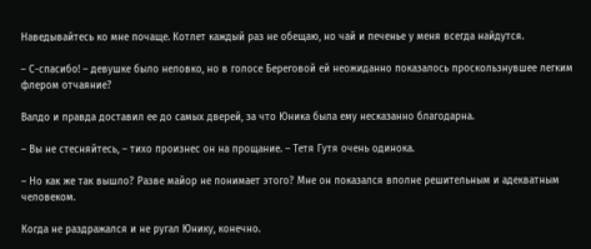Наведывайтесь ко мне почаще. Котлет каждый раз не обещаю, но чай и печенье у меня всегда найдутся.

– С-спасибо! – девушке было неловко, но в голосе Береговой ей неожиданно показалось проскользнувшее легким флером отчаяние?

Валдо и правда доставил ее до самых дверей, за что Юника была ему несказанно благодарна.

– Вы не стесняйтесь, – тихо произнес он на прощание. – Тетя Гутя очень одинока.

– Но как же так вышло? Разве майор не понимает этого? Мне он показался вполне решительным и адекватным человеком.

Когда не раздражался и не ругал Юнику, конечно.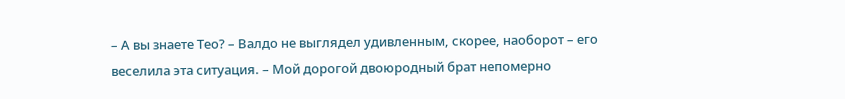– А вы знаете Тео? – Валдо не выглядел удивленным, скорее, наоборот – его веселила эта ситуация. – Мой дорогой двоюродный брат непомерно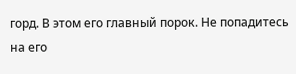горд. В этом его главный порок. Не попадитесь на его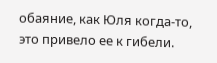обаяние, как Юля когда-то, это привело ее к гибели.